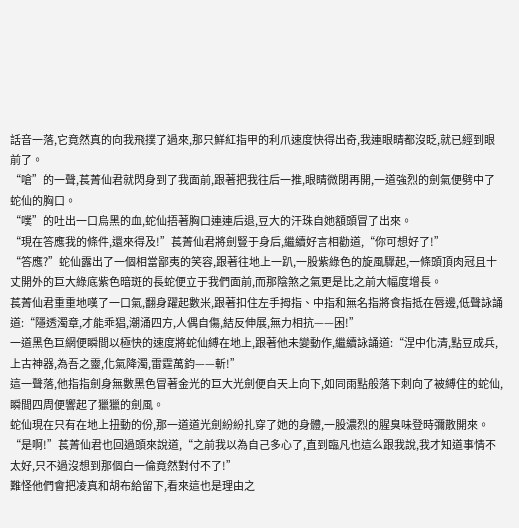話音一落,它竟然真的向我飛撲了過來,那只鮮紅指甲的利爪速度快得出奇,我連眼睛都沒眨,就已經到眼前了。
“嗆”的一聲,萇菁仙君就閃身到了我面前,跟著把我往后一推,眼睛微閉再開,一道強烈的劍氣便劈中了蛇仙的胸口。
“噗”的吐出一口烏黑的血,蛇仙捂著胸口連連后退,豆大的汗珠自她額頭冒了出來。
“現在答應我的條件,還來得及!”萇菁仙君將劍豎于身后,繼續好言相勸道,“你可想好了!”
“答應?”蛇仙露出了一個相當鄙夷的笑容,跟著往地上一趴,一股紫綠色的旋風驟起,一條頭頂肉冠且十丈開外的巨大綠底紫色暗斑的長蛇便立于我們面前,而那陰煞之氣更是比之前大幅度增長。
萇菁仙君重重地嘆了一口氣,翻身躍起數米,跟著扣住左手拇指、中指和無名指將食指抵在唇邊,低聲詠誦道:“隱透濁章,才能乖猖,潮涌四方,人偶自傷,結反伸展,無力相抗——困!”
一道黑色巨網便瞬間以極快的速度將蛇仙縛在地上,跟著他未變動作,繼續詠誦道:“涅中化清,點豆成兵,上古神器,為吾之靈,化氣降濁,雷霆萬鈞——斬!”
這一聲落,他指指劍身無數黑色冒著金光的巨大光劍便自天上向下,如同雨點般落下刺向了被縛住的蛇仙,瞬間四周便響起了獵獵的劍風。
蛇仙現在只有在地上扭動的份,那一道道光劍紛紛扎穿了她的身體,一股濃烈的腥臭味登時彌散開來。
“是啊!”萇菁仙君也回過頭來說道,“之前我以為自己多心了,直到臨凡也這么跟我說,我才知道事情不太好,只不過沒想到那個白一倫竟然對付不了!”
難怪他們會把凌真和胡布給留下,看來這也是理由之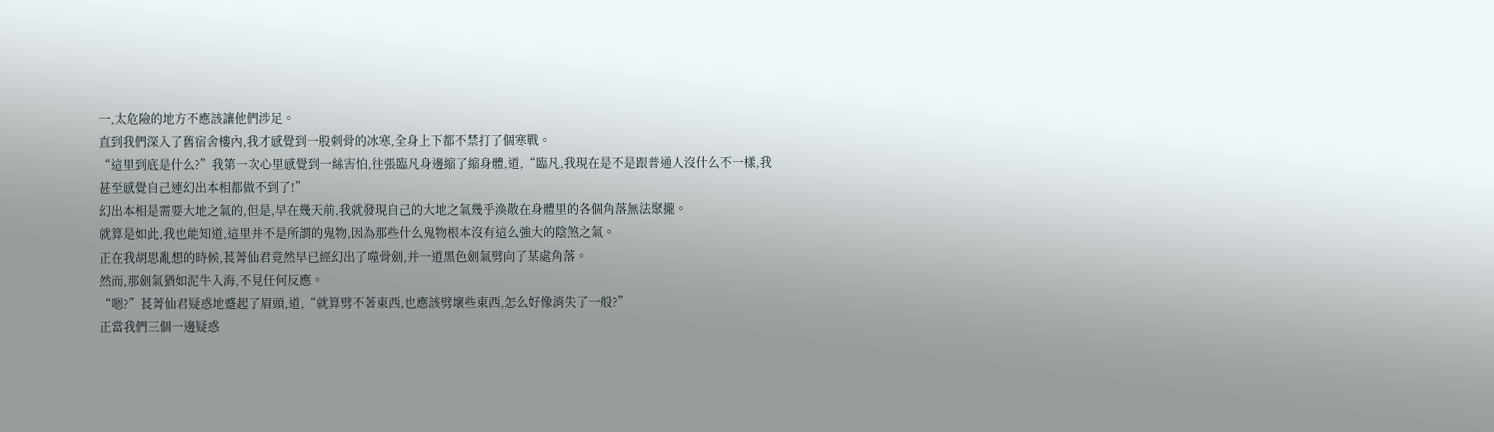一,太危險的地方不應該讓他們涉足。
直到我們深入了舊宿舍樓內,我才感覺到一股刺骨的冰寒,全身上下都不禁打了個寒戰。
“這里到底是什么?”我第一次心里感覺到一絲害怕,往張臨凡身邊縮了縮身體,道,“臨凡,我現在是不是跟普通人沒什么不一樣,我甚至感覺自己連幻出本相都做不到了!”
幻出本相是需要大地之氣的,但是,早在幾天前,我就發現自己的大地之氣幾乎渙散在身體里的各個角落無法聚攏。
就算是如此,我也能知道,這里并不是所謂的鬼物,因為那些什么鬼物根本沒有這么強大的陰煞之氣。
正在我胡思亂想的時候,萇菁仙君竟然早已經幻出了噬骨劍,并一道黑色劍氣劈向了某處角落。
然而,那劍氣猶如泥牛入海,不見任何反應。
“嗯?”萇菁仙君疑惑地蹙起了眉頭,道,“就算劈不著東西,也應該劈壞些東西,怎么好像消失了一般?”
正當我們三個一邊疑惑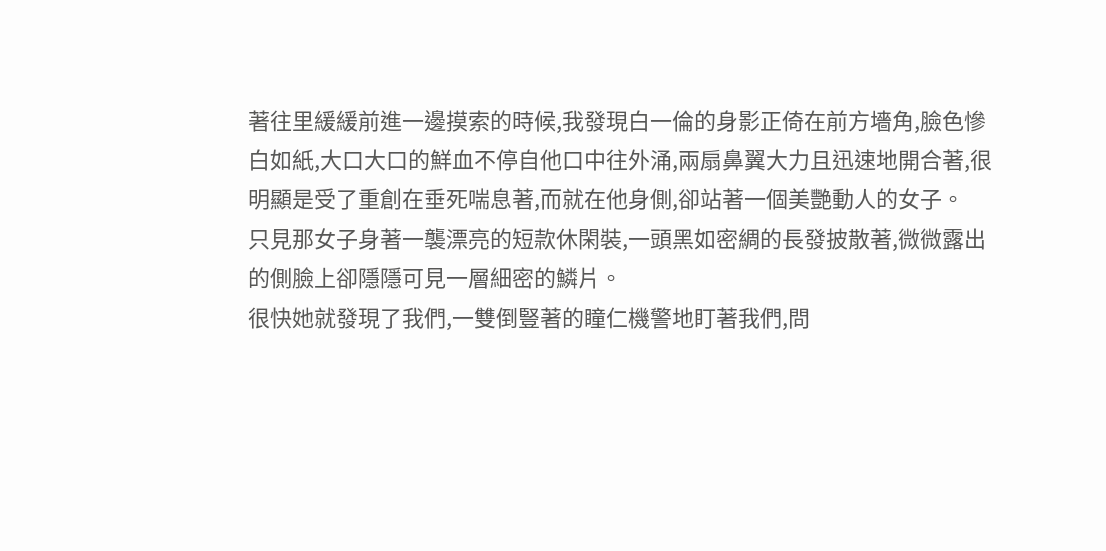著往里緩緩前進一邊摸索的時候,我發現白一倫的身影正倚在前方墻角,臉色慘白如紙,大口大口的鮮血不停自他口中往外涌,兩扇鼻翼大力且迅速地開合著,很明顯是受了重創在垂死喘息著,而就在他身側,卻站著一個美艷動人的女子。
只見那女子身著一襲漂亮的短款休閑裝,一頭黑如密綢的長發披散著,微微露出的側臉上卻隱隱可見一層細密的鱗片。
很快她就發現了我們,一雙倒豎著的瞳仁機警地盯著我們,問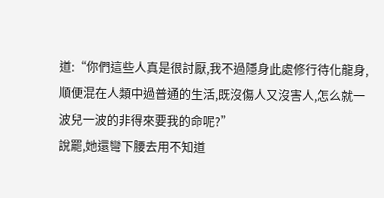道:“你們這些人真是很討厭,我不過隱身此處修行待化龍身,順便混在人類中過普通的生活,既沒傷人又沒害人,怎么就一波兒一波的非得來要我的命呢?”
說罷,她還彎下腰去用不知道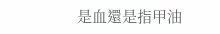是血還是指甲油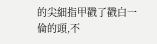的尖細指甲戳了戳白一倫的頭,不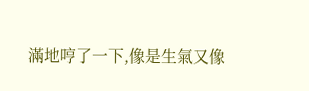滿地哼了一下,像是生氣又像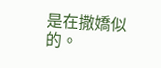是在撒嬌似的。